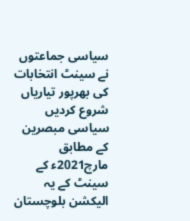سیاسی جماعتوں نے سینٹ انتخابات کی بھرپور تیاریاں شروع کردیں
سیاسی مبصرین کے مطابق مارچ2021ء کے سینٹ کے یہ الیکشن بلوچستان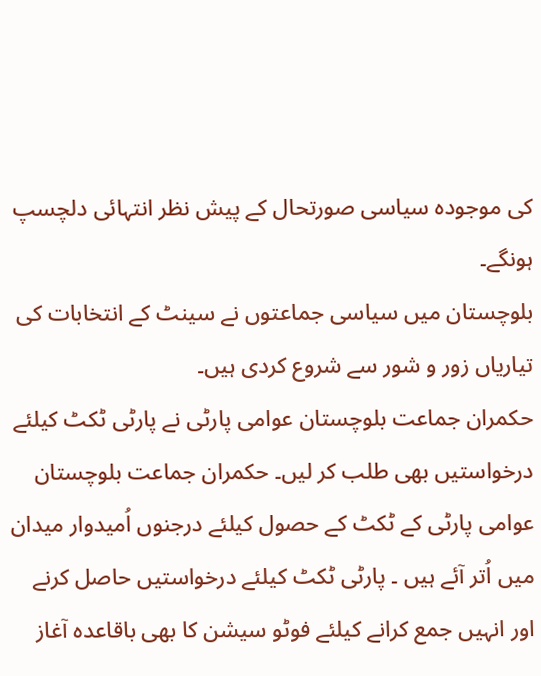کی موجودہ سیاسی صورتحال کے پیش نظر انتہائی دلچسپ ہونگے۔
بلوچستان میں سیاسی جماعتوں نے سینٹ کے انتخابات کی تیاریاں زور و شور سے شروع کردی ہیں۔
حکمران جماعت بلوچستان عوامی پارٹی نے پارٹی ٹکٹ کیلئے درخواستیں بھی طلب کر لیں۔ حکمران جماعت بلوچستان عوامی پارٹی کے ٹکٹ کے حصول کیلئے درجنوں اُمیدوار میدان میں اُتر آئے ہیں ۔ پارٹی ٹکٹ کیلئے درخواستیں حاصل کرنے اور انہیں جمع کرانے کیلئے فوٹو سیشن کا بھی باقاعدہ آغاز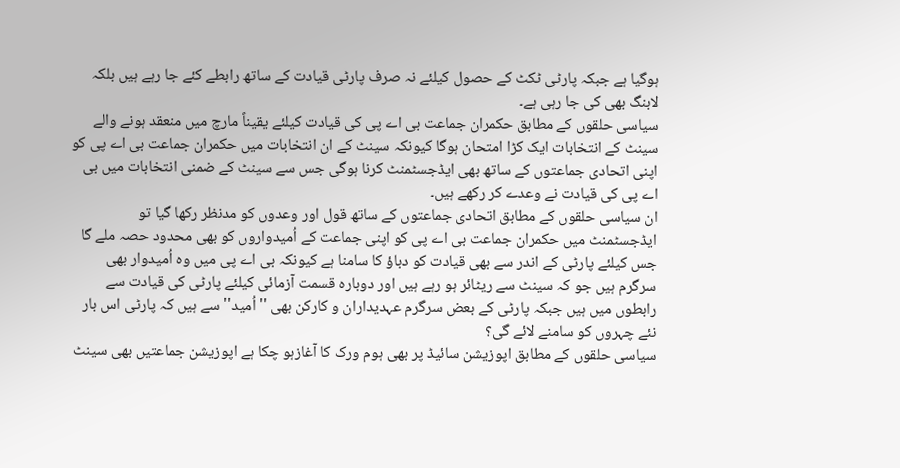ہوگیا ہے جبکہ پارٹی ٹکٹ کے حصول کیلئے نہ صرف پارٹی قیادت کے ساتھ رابطے کئے جا رہے ہیں بلکہ لابنگ بھی کی جا رہی ہے۔
سیاسی حلقوں کے مطابق حکمران جماعت بی اے پی کی قیادت کیلئے یقیناً مارچ میں منعقد ہونے والے سینٹ کے انتخابات ایک کڑا امتحان ہوگا کیونکہ سینٹ کے ان انتخابات میں حکمران جماعت بی اے پی کو اپنی اتحادی جماعتوں کے ساتھ بھی ایڈجسٹمنٹ کرنا ہوگی جس سے سینٹ کے ضمنی انتخابات میں بی اے پی کی قیادت نے وعدے کر رکھے ہیں۔
ان سیاسی حلقوں کے مطابق اتحادی جماعتوں کے ساتھ قول اور وعدوں کو مدنظر رکھا گیا تو ایڈجسٹمنٹ میں حکمران جماعت بی اے پی کو اپنی جماعت کے اُمیدواروں کو بھی محدود حصہ ملے گا جس کیلئے پارٹی کے اندر سے بھی قیادت کو دباؤ کا سامنا ہے کیونکہ بی اے پی میں وہ اُمیدوار بھی سرگرم ہیں جو کہ سینٹ سے ریٹائر ہو رہے ہیں اور دوبارہ قسمت آزمائی کیلئے پارٹی کی قیادت سے رابطوں میں ہیں جبکہ پارٹی کے بعض سرگرم عہدیداران و کارکن بھی ''اُمید'' سے ہیں کہ پارٹی اس بار نئے چہروں کو سامنے لائے گی؟
سیاسی حلقوں کے مطابق اپوزیشن سائیڈ پر بھی ہوم ورک کا آغازہو چکا ہے اپوزیشن جماعتیں بھی سینٹ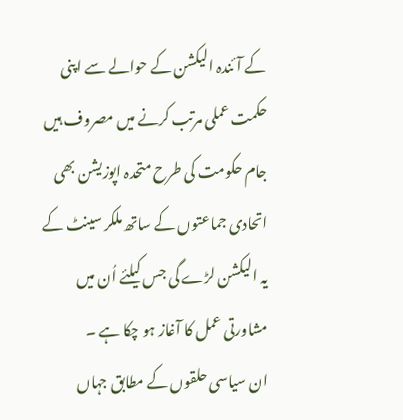کے آئندہ الیکشن کے حوالے سے اپنی حکمت عملی مرتب کرنے میں مصروف ہیں جام حکومت کی طرح متحدہ اپوزیشن بھی اتحادی جماعتوں کے ساتھ ملکر سینٹ کے یہ الیکشن لڑے گی جس کیلئے اُن میں مشاورتی عمل کا آغاز ہو چکا ہے ۔
ان سیاسی حلقوں کے مطابق جہاں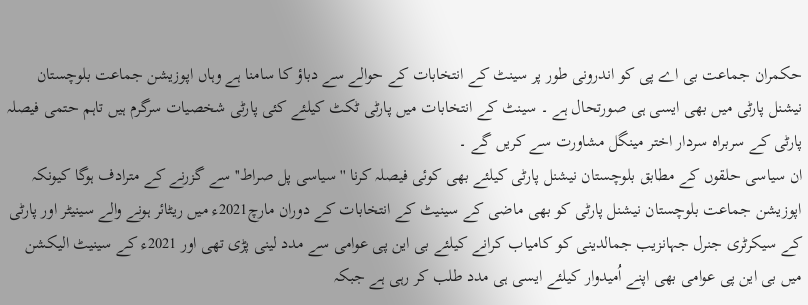حکمران جماعت بی اے پی کو اندرونی طور پر سینٹ کے انتخابات کے حوالے سے دباؤ کا سامنا ہے وہاں اپوزیشن جماعت بلوچستان نیشنل پارٹی میں بھی ایسی ہی صورتحال ہے ۔ سینٹ کے انتخابات میں پارٹی ٹکٹ کیلئے کئی پارٹی شخصیات سرگرم ہیں تاہم حتمی فیصلہ پارٹی کے سربراہ سردار اختر مینگل مشاورت سے کریں گے ۔
ان سیاسی حلقوں کے مطابق بلوچستان نیشنل پارٹی کیلئے بھی کوئی فیصلہ کرنا ''سیاسی پل صراط'' سے گزرنے کے مترادف ہوگا کیونکہ اپوزیشن جماعت بلوچستان نیشنل پارٹی کو بھی ماضی کے سینیٹ کے انتخابات کے دوران مارچ2021ء میں ریٹائر ہونے والے سینیٹر اور پارٹی کے سیکرٹری جنرل جہانزیب جمالدینی کو کامیاب کرانے کیلئے بی این پی عوامی سے مدد لینی پڑی تھی اور 2021ء کے سینیٹ الیکشن میں بی این پی عوامی بھی اپنے اُمیدوار کیلئے ایسی ہی مدد طلب کر رہی ہے جبکہ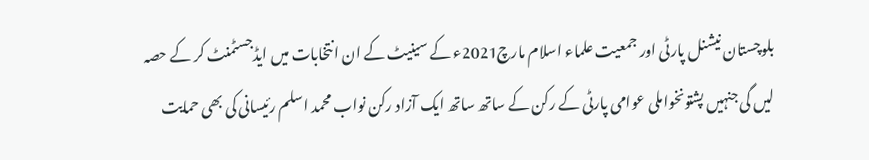بلوچستان نیشنل پارٹی اور جمعیت علماء اسلام مارچ2021ء کے سینیٹ کے ان انتخابات میں ایڈجسٹمنٹ کر کے حصہ لیں گی جنہیں پشتونخواملی عوامی پارٹی کے رکن کے ساتھ ساتھ ایک آزاد رکن نواب محمد اسلم رئیسانی کی بھی حمایت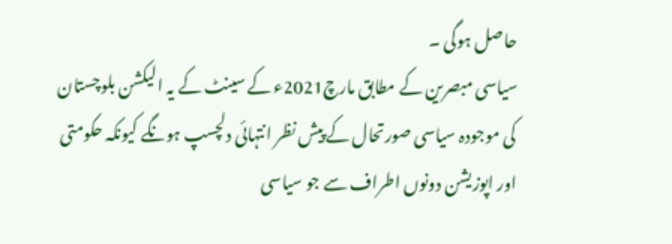حاصل ہوگی ۔
سیاسی مبصرین کے مطابق مارچ2021ء کے سینٹ کے یہ الیکشن بلوچستان کی موجودہ سیاسی صورتحال کے پیش نظر انتہائی دلچسپ ہونگے کیونکہ حکومتی اور اپوزیشن دونوں اطراف سے جو سیاسی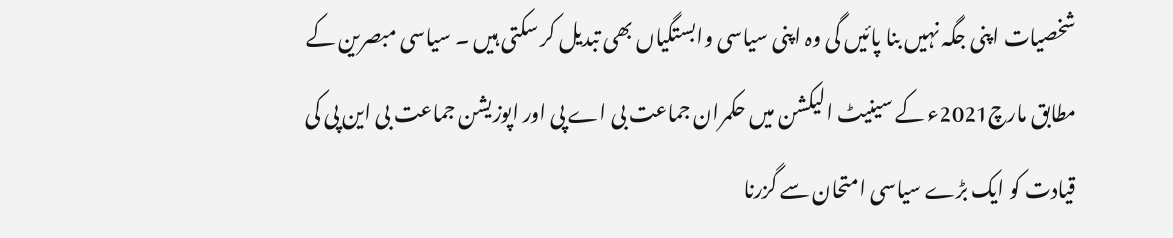شخصیات اپنی جگہ نہیں بنا پائیں گی وہ اپنی سیاسی وابستگیاں بھی تبدیل کر سکتی ہیں ۔ سیاسی مبصرین کے مطابق مارچ2021ء کے سینیٹ الیکشن میں حکمران جماعت بی اے پی اور اپوزیشن جماعت بی این پی کی قیادت کو ایک بڑے سیاسی امتحان سے گزرنا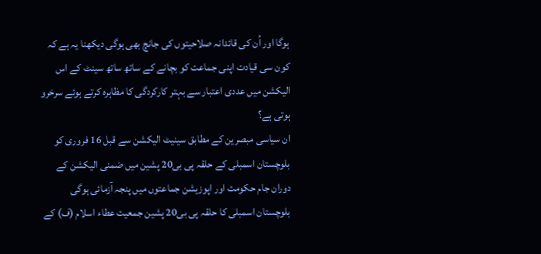ہوگا اور اُن کی قائدانہ صلاحیتوں کی جانچ بھی ہوگی دیکھنا یہ ہے کہ کون سی قیادت اپنی جماعت کو بچانے کے ساتھ ساتھ سینٹ کے اس الیکشن میں عددی اعتبار سے بہتر کارکردگی کا مظاہرہ کرتے ہوئے سرخرو ہوتی ہے؟
ان سیاسی مبصرین کے مطابق سینیٹ الیکشن سے قبل 16 فروری کو بلوچستان اسمبلی کے حلقہ پی بی20 پشین میں ضمنی الیکشن کے دوران جام حکومت اور اپوزیشن جماعتوں میں پنجہ آزمائی ہوگی بلوچستان اسمبلی کا حلقہ پی بی20 پشین جمعیت عطاء اسلام (ف) کے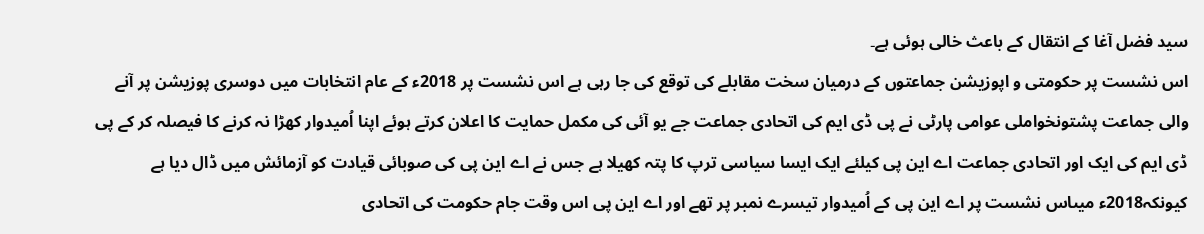سید فضل آغا کے انتقال کے باعث خالی ہوئی ہے۔
اس نشست پر حکومتی و اپوزیشن جماعتوں کے درمیان سخت مقابلے کی توقع کی جا رہی ہے اس نشست پر 2018ء کے عام انتخابات میں دوسری پوزیشن پر آنے والی جماعت پشتونخواملی عوامی پارٹی نے پی ڈی ایم کی اتحادی جماعت جے یو آئی کی مکمل حمایت کا اعلان کرتے ہوئے اپنا اُمیدوار کھڑا نہ کرنے کا فیصلہ کر کے پی ڈی ایم کی ایک اور اتحادی جماعت اے این پی کیلئے ایک ایسا سیاسی ترپ کا پتہ کھیلا ہے جس نے اے این پی کی صوبائی قیادت کو آزمائش میں ڈال دیا ہے کیونکہ2018ء میںاس نشست پر اے این پی کے اُمیدوار تیسرے نمبر پر تھے اور اے این پی اس وقت جام حکومت کی اتحادی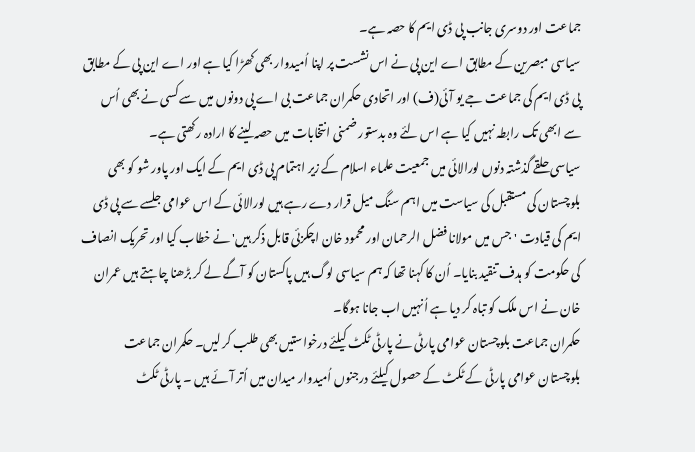جماعت اور دوسری جانب پی ڈی ایم کا حصہ ہے۔
سیاسی مبصرین کے مطابق اے این پی نے اس نشست پر اپنا اُمیدوار بھی کھڑا کیا ہے اور اے این پی کے مطابق پی ڈی ایم کی جماعت جے یو آئی(ف) اور اتحادی حکمران جماعت بی اے پی دونوں میں سے کسی نے بھی اُس سے ابھی تک رابطہ نہیں کیا ہے اس لئے وہ بدستور ضمنی انتخابات میں حصہ لینے کا ارادہ رکھتی ہے۔
سیاسی حلقے گذشتہ دنوں لورالائی میں جمعیت علماء اسلام کے زیر اہتمام پی ڈی ایم کے ایک اور پاور شو کو بھی بلوچستان کی مستقبل کی سیاست میں اہم سنگ میل قرار دے رہے ہیں لورالائی کے اس عوامی جلسے سے پی ڈی ایم کی قیادت 'جس میں مولانا فضل الرحمان اور محمود خان اچکزئی قابل ذکر ہیں' نے خطاب کیا اور تحریک انصاف کی حکومت کو ہدف تنقید بنایا۔ اُن کا کہنا تھا کہ ہم سیاسی لوگ ہیں پاکستان کو آگے لے کر بڑھنا چاہتے ہیں عمران خان نے اس ملک کو تباہ کر دیا ہے اُنہیں اب جانا ہوگا۔
حکمران جماعت بلوچستان عوامی پارٹی نے پارٹی ٹکٹ کیلئے درخواستیں بھی طلب کر لیں۔ حکمران جماعت بلوچستان عوامی پارٹی کے ٹکٹ کے حصول کیلئے درجنوں اُمیدوار میدان میں اُتر آئے ہیں ۔ پارٹی ٹکٹ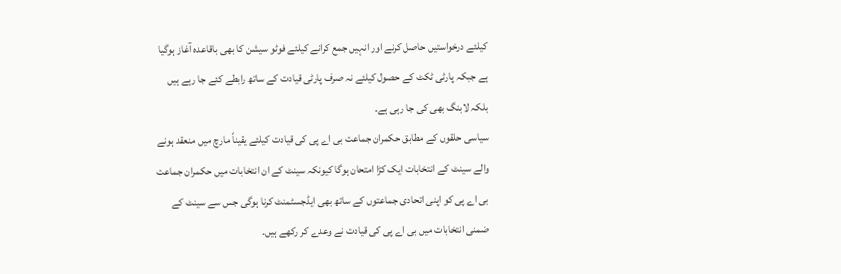کیلئے درخواستیں حاصل کرنے اور انہیں جمع کرانے کیلئے فوٹو سیشن کا بھی باقاعدہ آغاز ہوگیا ہے جبکہ پارٹی ٹکٹ کے حصول کیلئے نہ صرف پارٹی قیادت کے ساتھ رابطے کئے جا رہے ہیں بلکہ لابنگ بھی کی جا رہی ہے۔
سیاسی حلقوں کے مطابق حکمران جماعت بی اے پی کی قیادت کیلئے یقیناً مارچ میں منعقد ہونے والے سینٹ کے انتخابات ایک کڑا امتحان ہوگا کیونکہ سینٹ کے ان انتخابات میں حکمران جماعت بی اے پی کو اپنی اتحادی جماعتوں کے ساتھ بھی ایڈجسٹمنٹ کرنا ہوگی جس سے سینٹ کے ضمنی انتخابات میں بی اے پی کی قیادت نے وعدے کر رکھے ہیں۔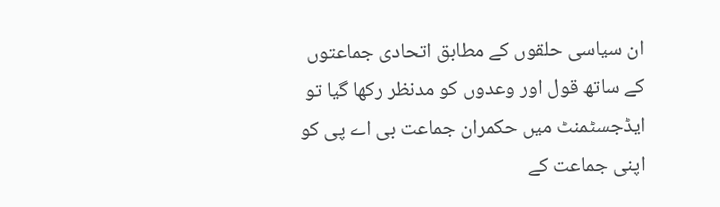ان سیاسی حلقوں کے مطابق اتحادی جماعتوں کے ساتھ قول اور وعدوں کو مدنظر رکھا گیا تو ایڈجسٹمنٹ میں حکمران جماعت بی اے پی کو اپنی جماعت کے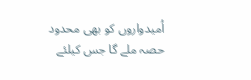اُمیدواروں کو بھی محدود حصہ ملے گا جس کیلئے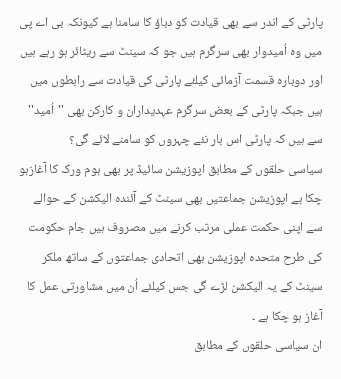پارٹی کے اندر سے بھی قیادت کو دباؤ کا سامنا ہے کیونکہ بی اے پی میں وہ اُمیدوار بھی سرگرم ہیں جو کہ سینٹ سے ریٹائر ہو رہے ہیں اور دوبارہ قسمت آزمائی کیلئے پارٹی کی قیادت سے رابطوں میں ہیں جبکہ پارٹی کے بعض سرگرم عہدیداران و کارکن بھی ''اُمید'' سے ہیں کہ پارٹی اس بار نئے چہروں کو سامنے لائے گی؟
سیاسی حلقوں کے مطابق اپوزیشن سائیڈ پر بھی ہوم ورک کا آغازہو چکا ہے اپوزیشن جماعتیں بھی سینٹ کے آئندہ الیکشن کے حوالے سے اپنی حکمت عملی مرتب کرنے میں مصروف ہیں جام حکومت کی طرح متحدہ اپوزیشن بھی اتحادی جماعتوں کے ساتھ ملکر سینٹ کے یہ الیکشن لڑے گی جس کیلئے اُن میں مشاورتی عمل کا آغاز ہو چکا ہے ۔
ان سیاسی حلقوں کے مطابق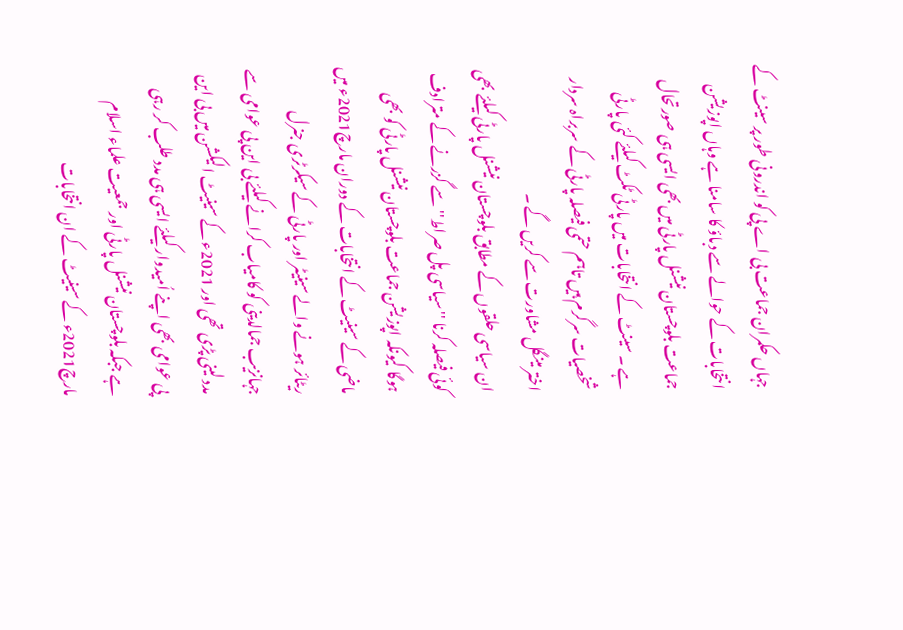جہاں حکمران جماعت بی اے پی کو اندرونی طور پر سینٹ کے انتخابات کے حوالے سے دباؤ کا سامنا ہے وہاں اپوزیشن جماعت بلوچستان نیشنل پارٹی میں بھی ایسی ہی صورتحال ہے ۔ سینٹ کے انتخابات میں پارٹی ٹکٹ کیلئے کئی پارٹی شخصیات سرگرم ہیں تاہم حتمی فیصلہ پارٹی کے سربراہ سردار اختر مینگل مشاورت سے کریں گے ۔
ان سیاسی حلقوں کے مطابق بلوچستان نیشنل پارٹی کیلئے بھی کوئی فیصلہ کرنا ''سیاسی پل صراط'' سے گزرنے کے مترادف ہوگا کیونکہ اپوزیشن جماعت بلوچستان نیشنل پارٹی کو بھی ماضی کے سینیٹ کے انتخابات کے دوران مارچ2021ء میں ریٹائر ہونے والے سینیٹر اور پارٹی کے سیکرٹری جنرل جہانزیب جمالدینی کو کامیاب کرانے کیلئے بی این پی عوامی سے مدد لینی پڑی تھی اور 2021ء کے سینیٹ الیکشن میں بی این پی عوامی بھی اپنے اُمیدوار کیلئے ایسی ہی مدد طلب کر رہی ہے جبکہ بلوچستان نیشنل پارٹی اور جمعیت علماء اسلام مارچ2021ء کے سینیٹ کے ان انتخابات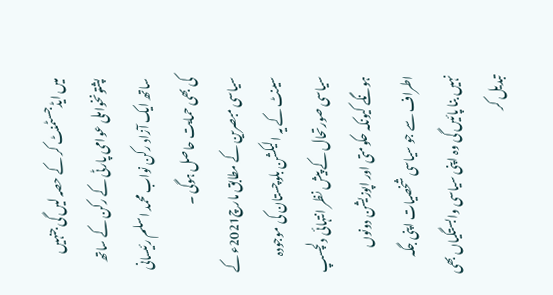میں ایڈجسٹمنٹ کر کے حصہ لیں گی جنہیں پشتونخواملی عوامی پارٹی کے رکن کے ساتھ ساتھ ایک آزاد رکن نواب محمد اسلم رئیسانی کی بھی حمایت حاصل ہوگی ۔
سیاسی مبصرین کے مطابق مارچ2021ء کے سینٹ کے یہ الیکشن بلوچستان کی موجودہ سیاسی صورتحال کے پیش نظر انتہائی دلچسپ ہونگے کیونکہ حکومتی اور اپوزیشن دونوں اطراف سے جو سیاسی شخصیات اپنی جگہ نہیں بنا پائیں گی وہ اپنی سیاسی وابستگیاں بھی تبدیل کر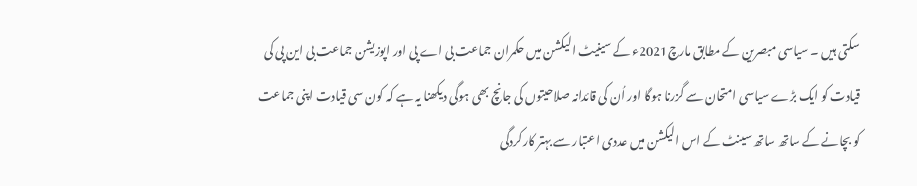سکتی ہیں ۔ سیاسی مبصرین کے مطابق مارچ2021ء کے سینیٹ الیکشن میں حکمران جماعت بی اے پی اور اپوزیشن جماعت بی این پی کی قیادت کو ایک بڑے سیاسی امتحان سے گزرنا ہوگا اور اُن کی قائدانہ صلاحیتوں کی جانچ بھی ہوگی دیکھنا یہ ہے کہ کون سی قیادت اپنی جماعت کو بچانے کے ساتھ ساتھ سینٹ کے اس الیکشن میں عددی اعتبار سے بہتر کارکردگی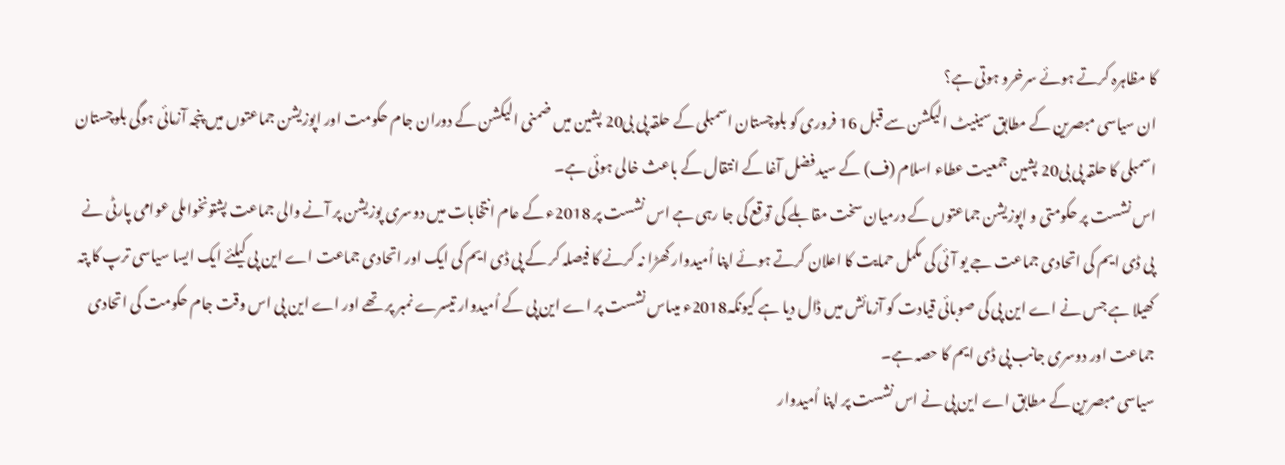کا مظاہرہ کرتے ہوئے سرخرو ہوتی ہے؟
ان سیاسی مبصرین کے مطابق سینیٹ الیکشن سے قبل 16 فروری کو بلوچستان اسمبلی کے حلقہ پی بی20 پشین میں ضمنی الیکشن کے دوران جام حکومت اور اپوزیشن جماعتوں میں پنجہ آزمائی ہوگی بلوچستان اسمبلی کا حلقہ پی بی20 پشین جمعیت عطاء اسلام (ف) کے سید فضل آغا کے انتقال کے باعث خالی ہوئی ہے۔
اس نشست پر حکومتی و اپوزیشن جماعتوں کے درمیان سخت مقابلے کی توقع کی جا رہی ہے اس نشست پر 2018ء کے عام انتخابات میں دوسری پوزیشن پر آنے والی جماعت پشتونخواملی عوامی پارٹی نے پی ڈی ایم کی اتحادی جماعت جے یو آئی کی مکمل حمایت کا اعلان کرتے ہوئے اپنا اُمیدوار کھڑا نہ کرنے کا فیصلہ کر کے پی ڈی ایم کی ایک اور اتحادی جماعت اے این پی کیلئے ایک ایسا سیاسی ترپ کا پتہ کھیلا ہے جس نے اے این پی کی صوبائی قیادت کو آزمائش میں ڈال دیا ہے کیونکہ2018ء میںاس نشست پر اے این پی کے اُمیدوار تیسرے نمبر پر تھے اور اے این پی اس وقت جام حکومت کی اتحادی جماعت اور دوسری جانب پی ڈی ایم کا حصہ ہے۔
سیاسی مبصرین کے مطابق اے این پی نے اس نشست پر اپنا اُمیدوار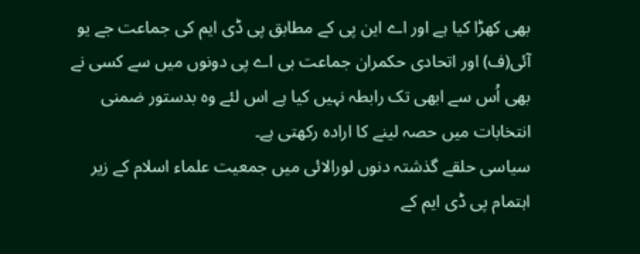بھی کھڑا کیا ہے اور اے این پی کے مطابق پی ڈی ایم کی جماعت جے یو آئی(ف) اور اتحادی حکمران جماعت بی اے پی دونوں میں سے کسی نے بھی اُس سے ابھی تک رابطہ نہیں کیا ہے اس لئے وہ بدستور ضمنی انتخابات میں حصہ لینے کا ارادہ رکھتی ہے۔
سیاسی حلقے گذشتہ دنوں لورالائی میں جمعیت علماء اسلام کے زیر اہتمام پی ڈی ایم کے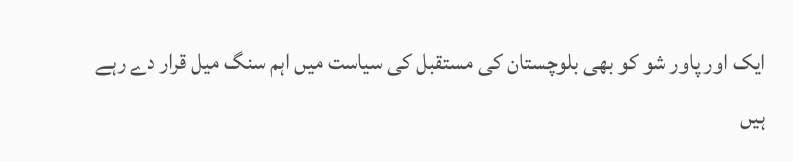ایک اور پاور شو کو بھی بلوچستان کی مستقبل کی سیاست میں اہم سنگ میل قرار دے رہے ہیں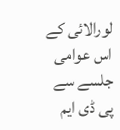لورالائی کے اس عوامی جلسے سے پی ڈی ایم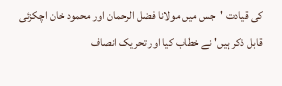کی قیادت 'جس میں مولانا فضل الرحمان اور محمود خان اچکزئی قابل ذکر ہیں' نے خطاب کیا اور تحریک انصاف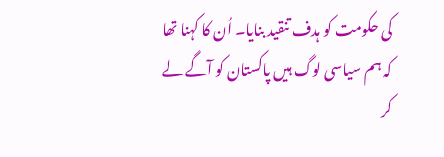کی حکومت کو ہدف تنقید بنایا۔ اُن کا کہنا تھا کہ ہم سیاسی لوگ ہیں پاکستان کو آگے لے کر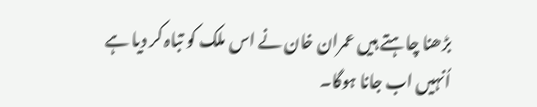بڑھنا چاہتے ہیں عمران خان نے اس ملک کو تباہ کر دیا ہے اُنہیں اب جانا ہوگا۔